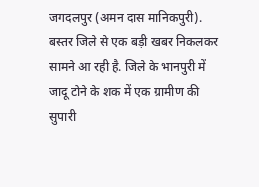जगदलपुर (अमन दास मानिकपुरी). बस्तर जिले से एक बड़ी खबर निकलकर सामने आ रही है. जिले के भानपुरी में जादू टोने के शक में एक ग्रामीण की सुपारी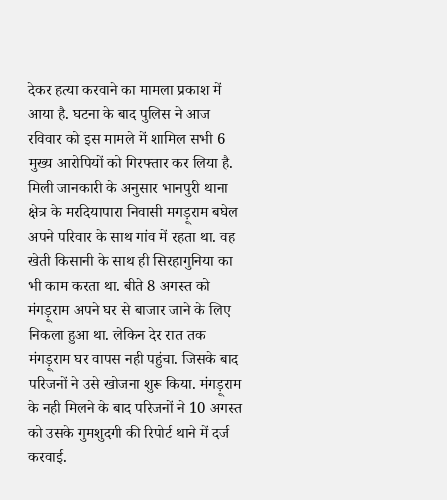देकर हत्या करवाने का मामला प्रकाश में आया है. घटना के बाद पुलिस ने आज रविवार को इस मामले में शामिल सभी 6 मुख्य आरोपियों को गिरफ्तार कर लिया है.
मिली जानकारी के अनुसार भानपुरी थाना क्षेत्र के मरदियापारा निवासी मगड़ूराम बघेल अपने परिवार के साथ गांव में रहता था. वह खेती किसानी के साथ ही सिरहागुनिया का भी काम करता था. बीते 8 अगस्त को मंगड़ूराम अपने घर से बाजार जाने के लिए निकला हुआ था. लेकिन देर रात तक मंगड़ूराम घर वापस नही पहुंचा. जिसके बाद परिजनों ने उसे खोजना शुरू किया. मंगड़ूराम के नही मिलने के बाद परिजनों ने 10 अगस्त को उसके गुमशुदगी की रिपोर्ट थाने में दर्ज करवाई.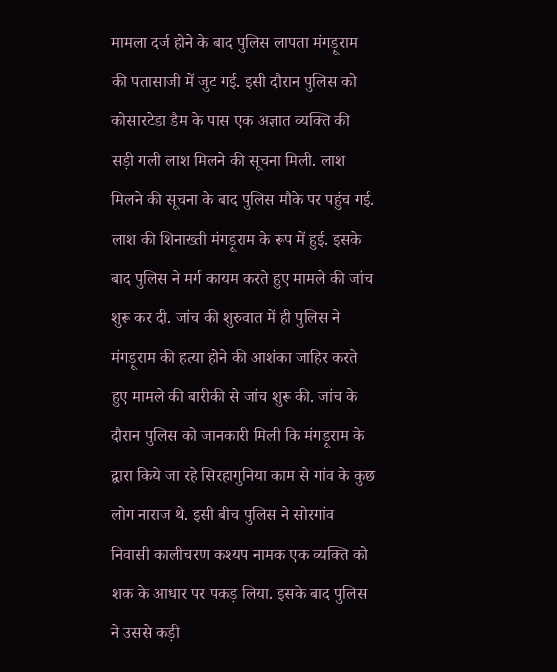मामला दर्ज होने के बाद पुलिस लापता मंगड़ूराम की पतासाजी में जुट गई. इसी दौरान पुलिस को कोसारटेडा डैम के पास एक अज्ञात व्यक्ति की सड़ी गली लाश मिलने की सूचना मिली. लाश मिलने की सूचना के बाद पुलिस मौके पर पहुंच गई. लाश की शिनाख्ती मंगड़ूराम के रूप में हुई. इसके बाद पुलिस ने मर्ग कायम करते हुए मामले की जांच शुरू कर दी. जांच की शुरुवात में ही पुलिस ने मंगड़ूराम की हत्या होने की आशंका जाहिर करते हुए मामले की बारीकी से जांच शुरू की. जांच के दौरान पुलिस को जानकारी मिली कि मंगड़ूराम के द्वारा किये जा रहे सिरहागुनिया काम से गांव के कुछ लोग नाराज थे. इसी बीच पुलिस ने सोरगांव निवासी कालीचरण कश्यप नामक एक व्यक्ति को शक के आधार पर पकड़ लिया. इसके बाद पुलिस ने उससे कड़ी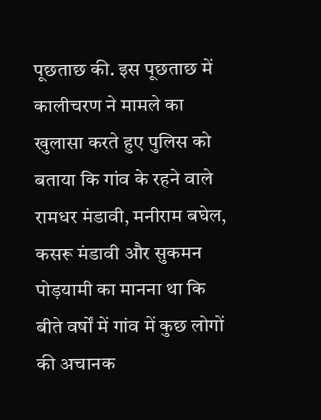पूछताछ की. इस पूछताछ में कालीचरण ने मामले का खुलासा करते हुए पुलिस को बताया कि गांव के रहने वाले रामधर मंडावी, मनीराम बघेल, कसरू मंडावी और सुकमन पोड़यामी का मानना था कि बीते वर्षों में गांव में कुछ लोगों की अचानक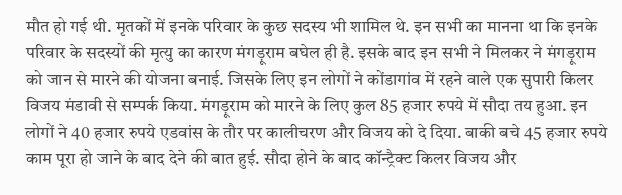मौत हो गई थी. मृतकों में इनके परिवार के कुछ सदस्य भी शामिल थे. इन सभी का मानना था कि इनके परिवार के सदस्यों की मृत्यु का कारण मंगड़ूराम बघेल ही है. इसके बाद इन सभी ने मिलकर ने मंगड़ूराम को जान से मारने की योजना बनाई. जिसके लिए इन लोगों ने कोंडागांव में रहने वाले एक सुपारी किलर विजय मंडावी से सम्पर्क किया. मंगड़ूराम को मारने के लिए कुल 85 हजार रुपये में सौदा तय हुआ. इन लोगों ने 40 हजार रुपये एडवांस के तौर पर कालीचरण और विजय को दे दिया. बाकी बचे 45 हजार रुपये काम पूरा हो जाने के बाद देने की बात हुई. सौदा होने के बाद कॉन्ट्रैक्ट किलर विजय और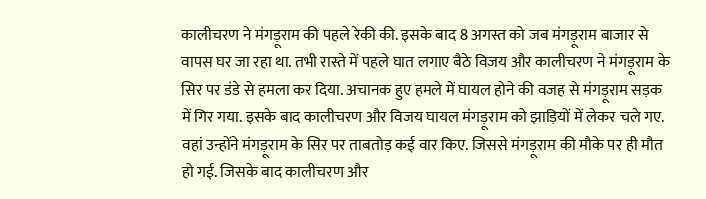कालीचरण ने मंगड़ूराम की पहले रेकी की. इसके बाद 8 अगस्त को जब मंगड़ूराम बाजार से वापस घर जा रहा था. तभी रास्ते में पहले घात लगाए बैठे विजय और कालीचरण ने मंगड़ूराम के सिर पर डंडे से हमला कर दिया. अचानक हुए हमले में घायल होने की वजह से मंगड़ूराम सड़क में गिर गया. इसके बाद कालीचरण और विजय घायल मंगड़ूराम को झाड़ियों में लेकर चले गए. वहां उन्होंने मंगड़ूराम के सिर पर ताबतोड़ कई वार किए. जिससे मंगड़ूराम की मौके पर ही मौत हो गई. जिसके बाद कालीचरण और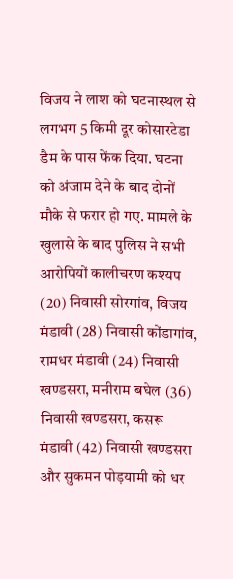विजय ने लाश को घटनास्थल से लगभग 5 किमी दूर कोसारटेडा डैम के पास फेंक दिया. घटना को अंजाम देने के बाद दोनों मौके से फरार हो गए. मामले के खुलासे के बाद पुलिस ने सभी आरोपियों कालीचरण कश्यप (20) निवासी सोरगांव, विजय मंडावी (28) निवासी कोंडागांव, रामधर मंडावी (24) निवासी खण्डसरा, मनीराम बघेल (36) निवासी खण्डसरा, कसरू मंडावी (42) निवासी खण्डसरा और सुकमन पोड़यामी को धर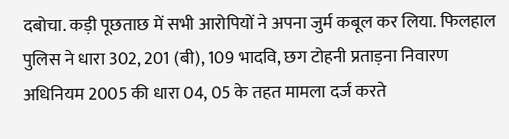दबोचा. कड़ी पूछताछ में सभी आरोपियों ने अपना जुर्म कबूल कर लिया. फिलहाल पुलिस ने धारा 302, 201 (बी), 109 भादवि, छग टोहनी प्रताड़ना निवारण अधिनियम 2005 की धारा 04, 05 के तहत मामला दर्ज करते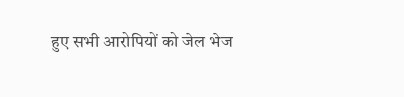हुए सभी आरोपियों को जेल भेज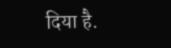दिया है.